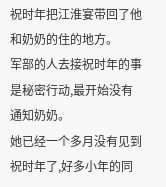祝时年把江淮宴带回了他和奶奶的住的地方。
军部的人去接祝时年的事是秘密行动,最开始没有通知奶奶。
她已经一个多月没有见到祝时年了,好多小年的同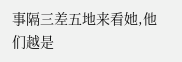事隔三差五地来看她,他们越是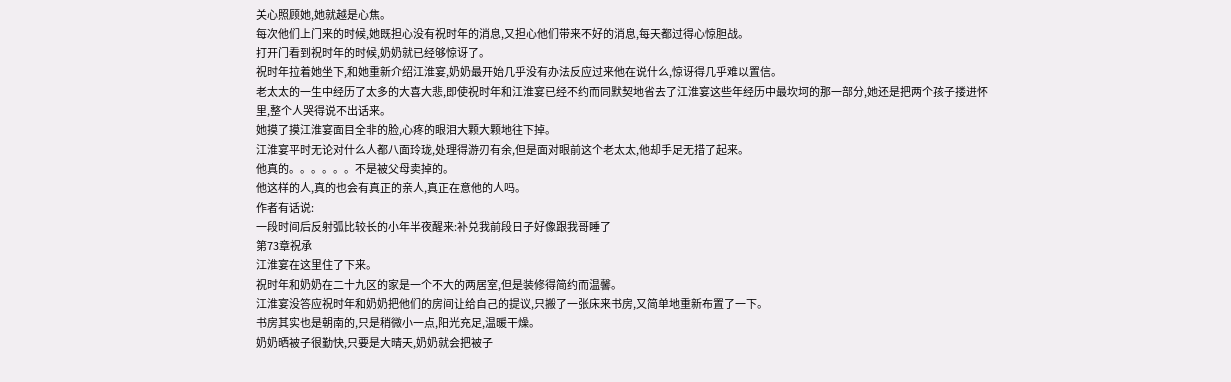关心照顾她,她就越是心焦。
每次他们上门来的时候,她既担心没有祝时年的消息,又担心他们带来不好的消息,每天都过得心惊胆战。
打开门看到祝时年的时候,奶奶就已经够惊讶了。
祝时年拉着她坐下,和她重新介绍江淮宴,奶奶最开始几乎没有办法反应过来他在说什么,惊讶得几乎难以置信。
老太太的一生中经历了太多的大喜大悲,即使祝时年和江淮宴已经不约而同默契地省去了江淮宴这些年经历中最坎坷的那一部分,她还是把两个孩子搂进怀里,整个人哭得说不出话来。
她摸了摸江淮宴面目全非的脸,心疼的眼泪大颗大颗地往下掉。
江淮宴平时无论对什么人都八面玲珑,处理得游刃有余,但是面对眼前这个老太太,他却手足无措了起来。
他真的。。。。。。不是被父母卖掉的。
他这样的人,真的也会有真正的亲人,真正在意他的人吗。
作者有话说:
一段时间后反射弧比较长的小年半夜醒来:补兑我前段日子好像跟我哥睡了
第73章祝承
江淮宴在这里住了下来。
祝时年和奶奶在二十九区的家是一个不大的两居室,但是装修得简约而温馨。
江淮宴没答应祝时年和奶奶把他们的房间让给自己的提议,只搬了一张床来书房,又简单地重新布置了一下。
书房其实也是朝南的,只是稍微小一点,阳光充足,温暖干燥。
奶奶晒被子很勤快,只要是大晴天,奶奶就会把被子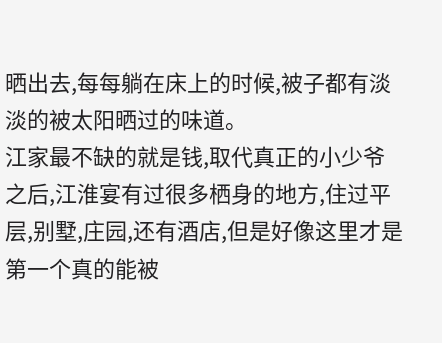晒出去,每每躺在床上的时候,被子都有淡淡的被太阳晒过的味道。
江家最不缺的就是钱,取代真正的小少爷之后,江淮宴有过很多栖身的地方,住过平层,别墅,庄园,还有酒店,但是好像这里才是第一个真的能被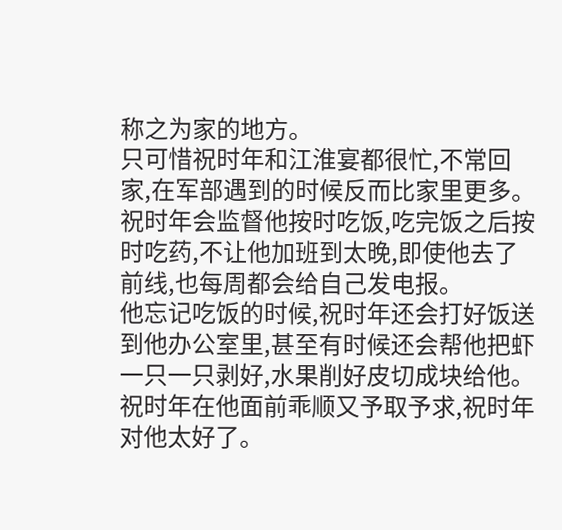称之为家的地方。
只可惜祝时年和江淮宴都很忙,不常回家,在军部遇到的时候反而比家里更多。
祝时年会监督他按时吃饭,吃完饭之后按时吃药,不让他加班到太晚,即使他去了前线,也每周都会给自己发电报。
他忘记吃饭的时候,祝时年还会打好饭送到他办公室里,甚至有时候还会帮他把虾一只一只剥好,水果削好皮切成块给他。
祝时年在他面前乖顺又予取予求,祝时年对他太好了。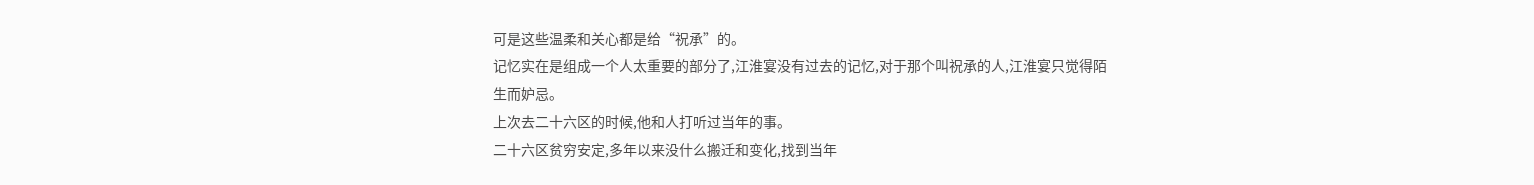可是这些温柔和关心都是给“祝承”的。
记忆实在是组成一个人太重要的部分了,江淮宴没有过去的记忆,对于那个叫祝承的人,江淮宴只觉得陌生而妒忌。
上次去二十六区的时候,他和人打听过当年的事。
二十六区贫穷安定,多年以来没什么搬迁和变化,找到当年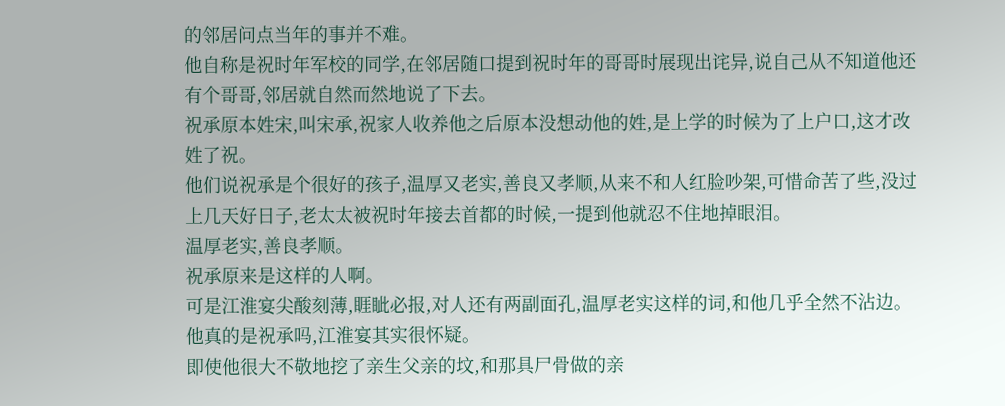的邻居问点当年的事并不难。
他自称是祝时年军校的同学,在邻居随口提到祝时年的哥哥时展现出诧异,说自己从不知道他还有个哥哥,邻居就自然而然地说了下去。
祝承原本姓宋,叫宋承,祝家人收养他之后原本没想动他的姓,是上学的时候为了上户口,这才改姓了祝。
他们说祝承是个很好的孩子,温厚又老实,善良又孝顺,从来不和人红脸吵架,可惜命苦了些,没过上几天好日子,老太太被祝时年接去首都的时候,一提到他就忍不住地掉眼泪。
温厚老实,善良孝顺。
祝承原来是这样的人啊。
可是江淮宴尖酸刻薄,睚眦必报,对人还有两副面孔,温厚老实这样的词,和他几乎全然不沾边。
他真的是祝承吗,江淮宴其实很怀疑。
即使他很大不敬地挖了亲生父亲的坟,和那具尸骨做的亲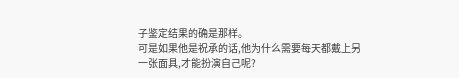子鉴定结果的确是那样。
可是如果他是祝承的话,他为什么需要每天都戴上另一张面具,才能扮演自己呢?